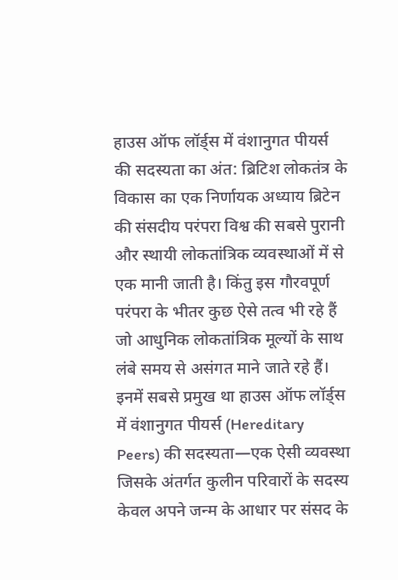हाउस ऑफ लॉर्ड्स में वंशानुगत पीयर्स की सदस्यता का अंत: ब्रिटिश लोकतंत्र के विकास का एक निर्णायक अध्याय ब्रिटेन की संसदीय परंपरा विश्व की सबसे पुरानी और स्थायी लोकतांत्रिक व्यवस्थाओं में से एक मानी जाती है। किंतु इस गौरवपूर्ण परंपरा के भीतर कुछ ऐसे तत्व भी रहे हैं जो आधुनिक लोकतांत्रिक मूल्यों के साथ लंबे समय से असंगत माने जाते रहे हैं। इनमें सबसे प्रमुख था हाउस ऑफ लॉर्ड्स में वंशानुगत पीयर्स (Hereditary Peers) की सदस्यता—एक ऐसी व्यवस्था जिसके अंतर्गत कुलीन परिवारों के सदस्य केवल अपने जन्म के आधार पर संसद के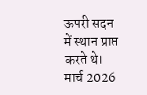ऊपरी सदन में स्थान प्राप्त करते थे। मार्च 2026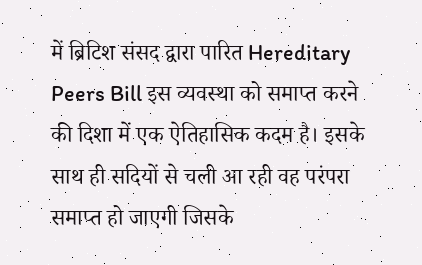में ब्रिटिश संसद द्वारा पारित Hereditary Peers Bill इस व्यवस्था को समाप्त करने की दिशा में एक ऐतिहासिक कदम है। इसके साथ ही सदियों से चली आ रही वह परंपरा समाप्त हो जाएगी जिसके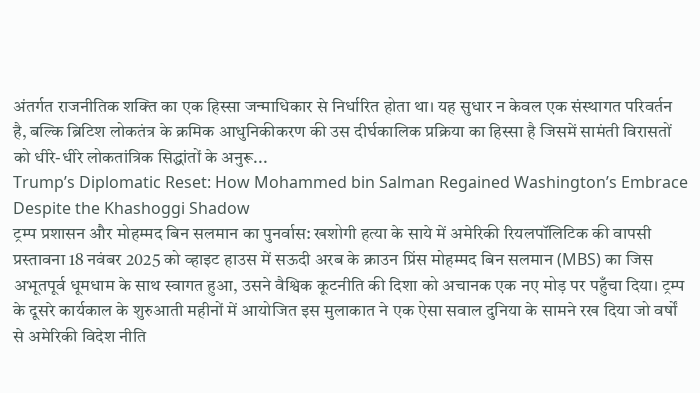अंतर्गत राजनीतिक शक्ति का एक हिस्सा जन्माधिकार से निर्धारित होता था। यह सुधार न केवल एक संस्थागत परिवर्तन है, बल्कि ब्रिटिश लोकतंत्र के क्रमिक आधुनिकीकरण की उस दीर्घकालिक प्रक्रिया का हिस्सा है जिसमें सामंती विरासतों को धीरे-धीरे लोकतांत्रिक सिद्धांतों के अनुरू...
Trump’s Diplomatic Reset: How Mohammed bin Salman Regained Washington’s Embrace Despite the Khashoggi Shadow
ट्रम्प प्रशासन और मोहम्मद बिन सलमान का पुनर्वास: खशोगी हत्या के साये में अमेरिकी रियलपॉलिटिक की वापसी प्रस्तावना 18 नवंबर 2025 को व्हाइट हाउस में सऊदी अरब के क्राउन प्रिंस मोहम्मद बिन सलमान (MBS) का जिस अभूतपूर्व धूमधाम के साथ स्वागत हुआ, उसने वैश्विक कूटनीति की दिशा को अचानक एक नए मोड़ पर पहुँचा दिया। ट्रम्प के दूसरे कार्यकाल के शुरुआती महीनों में आयोजित इस मुलाकात ने एक ऐसा सवाल दुनिया के सामने रख दिया जो वर्षों से अमेरिकी विदेश नीति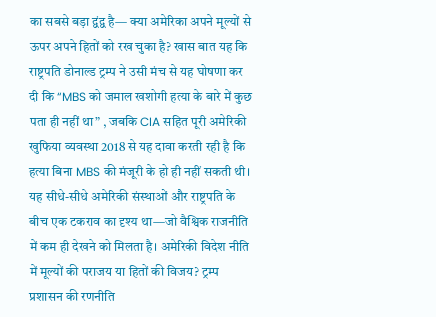का सबसे बड़ा द्वंद्व है— क्या अमेरिका अपने मूल्यों से ऊपर अपने हितों को रख चुका है? खास बात यह कि राष्ट्रपति डोनाल्ड ट्रम्प ने उसी मंच से यह घोषणा कर दी कि “MBS को जमाल खशोगी हत्या के बारे में कुछ पता ही नहीं था” , जबकि CIA सहित पूरी अमेरिकी खुफिया व्यवस्था 2018 से यह दावा करती रही है कि हत्या बिना MBS की मंजूरी के हो ही नहीं सकती थी। यह सीधे-सीधे अमेरिकी संस्थाओं और राष्ट्रपति के बीच एक टकराव का दृश्य था—जो वैश्विक राजनीति में कम ही देखने को मिलता है। अमेरिकी विदेश नीति में मूल्यों की पराजय या हितों की विजय? ट्रम्प प्रशासन की रणनीति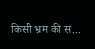किसी भ्रम की स...